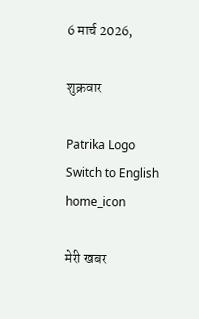6 मार्च 2026,

शुक्रवार

Patrika Logo
Switch to English
home_icon

मेरी खबर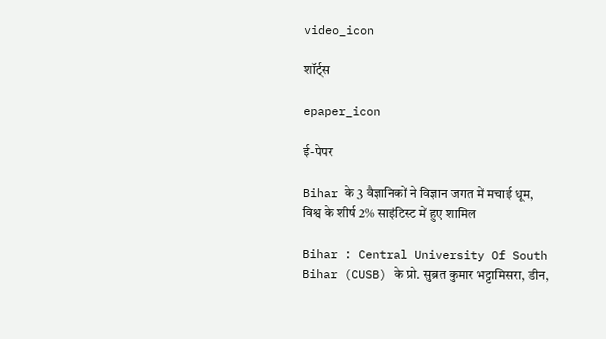video_icon

शॉर्ट्स

epaper_icon

ई-पेपर

Bihar के 3 वैज्ञानिकों ने विज्ञान जगत में मचाई धूम, विश्व के शीर्ष 2% साइंटिस्ट में हुए शामिल

Bihar : Central University Of South Bihar (CUSB) के प्रो. सुब्रत कुमार भट्टामिसरा, डीन,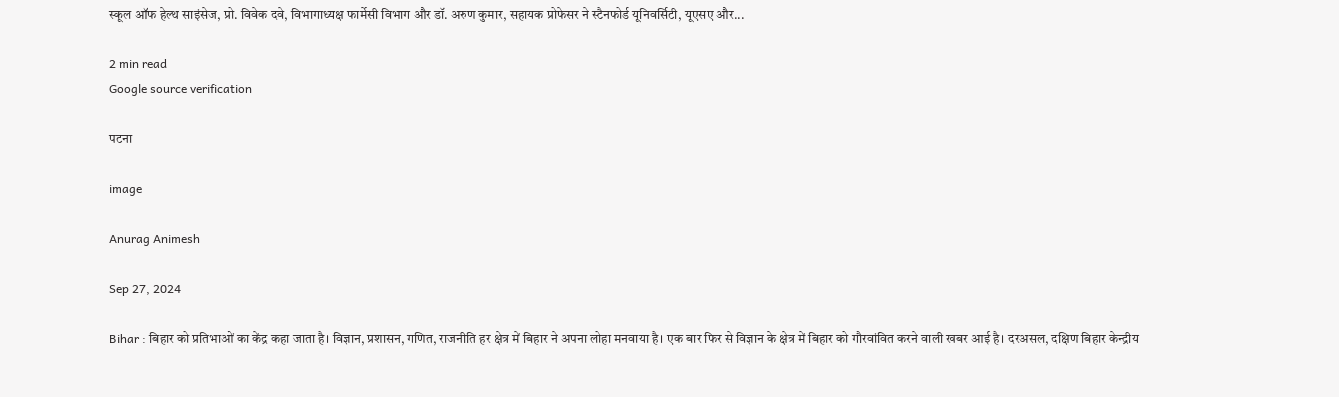स्कूल ऑफ हेल्थ साइंसेज, प्रो. विवेक दवे, विभागाध्यक्ष फार्मेसी विभाग और डॉ. अरुण कुमार, सहायक प्रोफेसर ने स्टैनफोर्ड यूनिवर्सिटी, यूएसए और...

2 min read
Google source verification

पटना

image

Anurag Animesh

Sep 27, 2024

Bihar : बिहार को प्रतिभाओं का केंद्र कहा जाता है। विज्ञान, प्रशासन, गणित, राजनीति हर क्षेत्र में बिहार ने अपना लोहा मनवाया है। एक बार फिर से विज्ञान के क्षेत्र में बिहार को गौरवांवित करने वाली खबर आई है। दरअसल, दक्षिण बिहार केन्द्रीय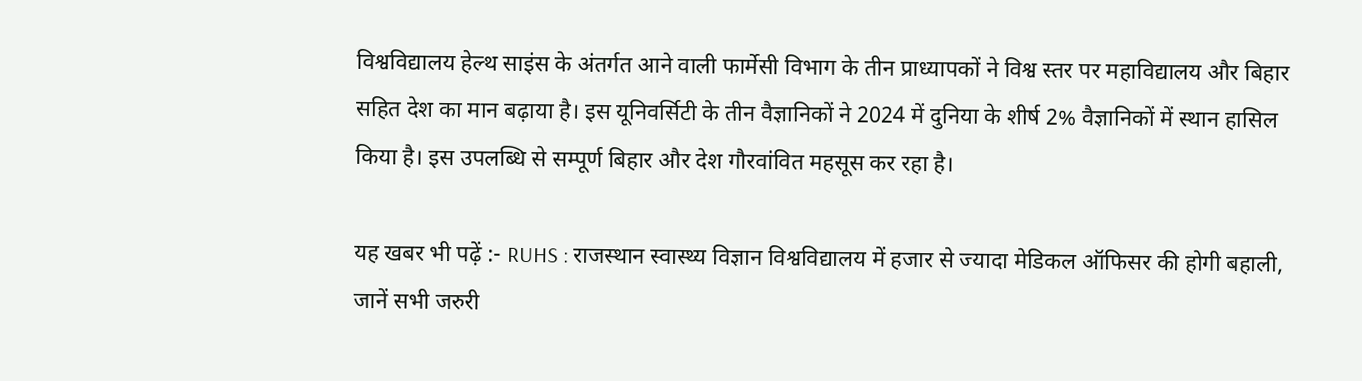विश्वविद्यालय हेल्थ साइंस के अंतर्गत आने वाली फार्मेसी विभाग के तीन प्राध्यापकों ने विश्व स्तर पर महाविद्यालय और बिहार सहित देश का मान बढ़ाया है। इस यूनिवर्सिटी के तीन वैज्ञानिकों ने 2024 में दुनिया के शीर्ष 2% वैज्ञानिकों में स्थान हासिल किया है। इस उपलब्धि से सम्पूर्ण बिहार और देश गौरवांवित महसूस कर रहा है।

यह खबर भी पढ़ें :- RUHS : राजस्थान स्वास्थ्य विज्ञान विश्वविद्यालय में हजार से ज्यादा मेडिकल ऑफिसर की होगी बहाली, जानें सभी जरुरी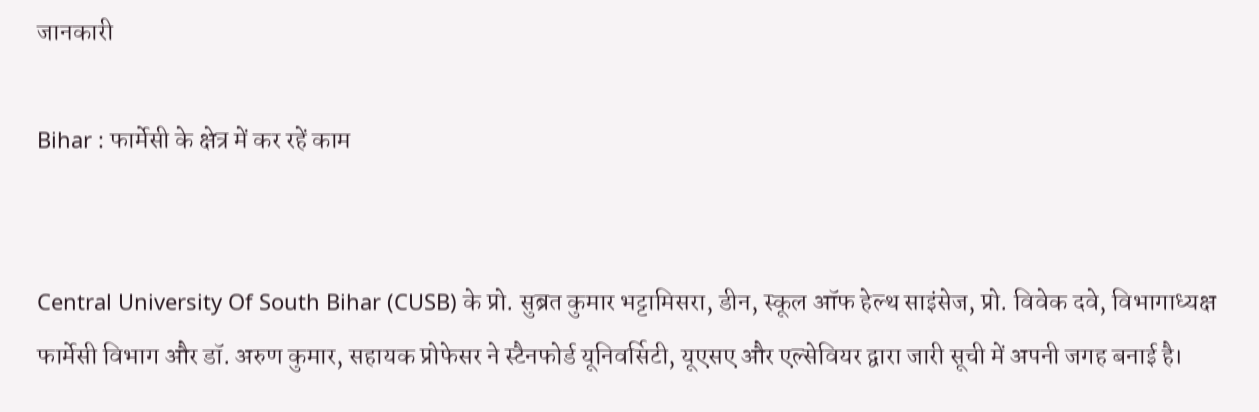जानकारी

Bihar : फार्मेसी के क्षेत्र में कर रहें काम


Central University Of South Bihar (CUSB) के प्रो. सुब्रत कुमार भट्टामिसरा, डीन, स्कूल ऑफ हेल्थ साइंसेज, प्रो. विवेक दवे, विभागाध्यक्ष फार्मेसी विभाग और डॉ. अरुण कुमार, सहायक प्रोफेसर ने स्टैनफोर्ड यूनिवर्सिटी, यूएसए और एल्सेवियर द्वारा जारी सूची में अपनी जगह बनाई है।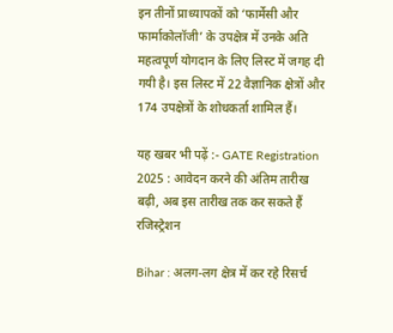इन तीनों प्राध्यापकों को ‘फार्मेसी और फार्माकोलॉजी’ के उपक्षेत्र में उनके अति महत्वपूर्ण योगदान के लिए लिस्ट में जगह दी गयी है। इस लिस्ट में 22 वैज्ञानिक क्षेत्रों और 174 उपक्षेत्रों के शोधकर्ता शामिल हैं।

यह खबर भी पढ़ें :- GATE Registration 2025 : आवेदन करने की अंतिम तारीख बढ़ी, अब इस तारीख तक कर सकते हैं रजिस्ट्रेशन

Bihar : अलग-लग क्षेत्र में कर रहे रिसर्च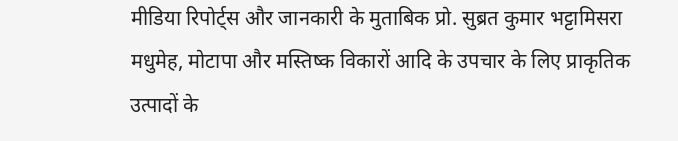मीडिया रिपोर्ट्स और जानकारी के मुताबिक प्रो. सुब्रत कुमार भट्टामिसरा मधुमेह, मोटापा और मस्तिष्क विकारों आदि के उपचार के लिए प्राकृतिक उत्पादों के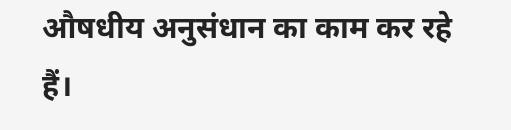औषधीय अनुसंधान का काम कर रहे हैं।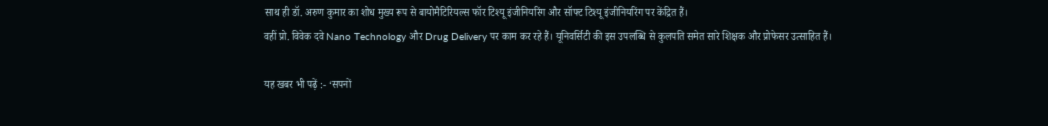साथ ही डॉ. अरुण कुमार का शोध मुख्य रूप से बायोमैटिरियल्स फॉर टिश्यू इंजीनियरिंग और सॉफ्ट टिश्यू इंजीनियरिंग पर केंद्रित हैं।
वहीं प्रो. विवेक दवे Nano Technology और Drug Delivery पर काम कर रहे हैं। यूनिवर्सिटी की इस उपलब्धि से कुलपति समेत सारे शिक्षक और प्रोफेसर उत्साहित हैं।

यह खबर भी पढ़ें :- ‘सपनों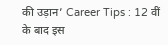की उड़ान’ Career Tips : 12 वीं के बाद इस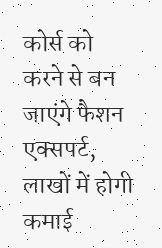कोर्स को करने से बन जाएंगे फैशन एक्सपर्ट, लाखों में होगी कमाई